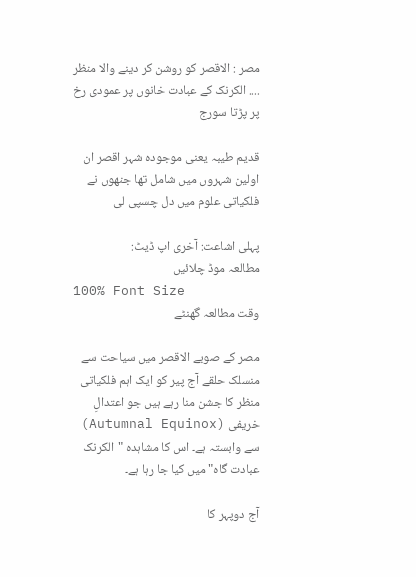مصر : الاقصر کو روشن کر دینے والا منظر .... الکرنک کے عبادت خانوں پر عمودی رخ پر پڑتا سورج

قدیم طیبہ یعنی موجودہ شہر اقصر ان اولین شہروں میں شامل تھا جنھوں نے فلکیاتی علوم میں دل چسپی لی

پہلی اشاعت: آخری اپ ڈیٹ:
مطالعہ موڈ چلائیں
100% Font Size
وقت مطالعہ گھنٹے

مصر کے صوبے الاقصر میں سیاحت سے منسلک حلقے آج پیر کو ایک اہم فلکیاتی منظر کا جشن منا رہے ہیں جو اعتدالِ خریفی (Autumnal Equinox) سے وابستہ ہے۔ اس کا مشاہدہ "الکرنک عبادت گاہ" میں کیا جا رہا ہے۔

آج دوپہر کا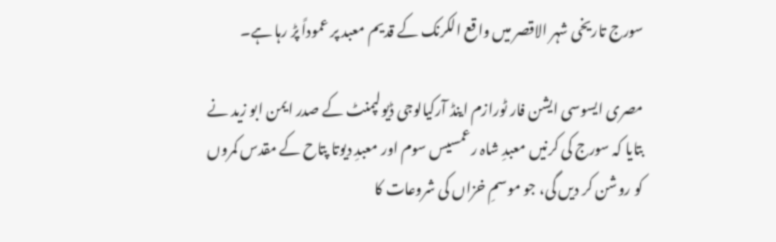سورج تاریخی شہر الاقصر میں واقع الکرنک کے قدیم معبد پر عموداً پڑ رہا ہے۔

مصری ایسوسی ایشن فار ٹورازم اینڈ آرکیالوجی ڈیولپمنٹ کے صدر ایمن ابو زید نے بتایا کہ سورج کی کرنیں معبدِ شاہ رعمسیس سوم اور معبدِ دیوتا پتاح کے مقدس کمروں کو روشن کر دیں گی، جو موسمِ خزاں کی شروعات کا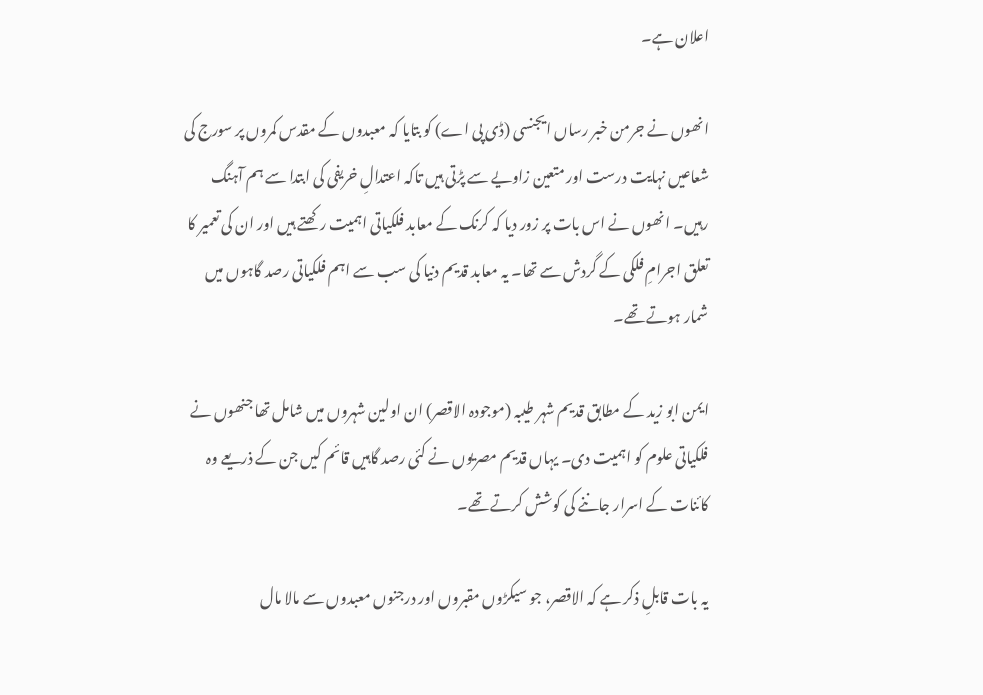اعلان ہے۔

انھوں نے جرمن خبر رساں ایجنسی (ڈی پی اے) کو بتایا کہ معبدوں کے مقدس کمروں پر سورج کی شعاعیں نہایت درست اور متعین زاویے سے پڑتی ہیں تاکہ اعتدالِ خریفی کی ابتدا سے ہم آہنگ رہیں۔ انھوں نے اس بات پر زور دیا کہ کرنک کے معابد فلکیاتی اہمیت رکھتے ہیں اور ان کی تعمیر کا تعلق اجرامِ فلکی کے گردش سے تھا۔ یہ معابد قدیم دنیا کی سب سے اہم فلکیاتی رصد گاہوں میں شمار ہوتے تھے۔

ایمن ابو زید کے مطابق قدیم شہر طیبہ (موجودہ الاقصر) ان اولین شہروں میں شامل تھا جنھوں نے فلکیاتی علوم کو اہمیت دی۔ یہاں قدیم مصریوں نے کئی رصد گاہیں قائم کیں جن کے ذریعے وہ کائنات کے اسرار جاننے کی کوشش کرتے تھے۔

یہ بات قابلِ ذکر ہے کہ الاقصر، جو سیکڑوں مقبروں اور درجنوں معبدوں سے مالا مال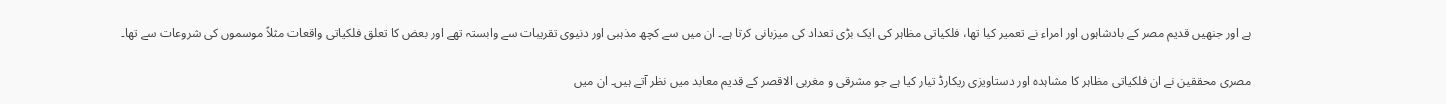ہے اور جنھیں قدیم مصر کے بادشاہوں اور امراء نے تعمیر کیا تھا، فلکیاتی مظاہر کی ایک بڑی تعداد کی میزبانی کرتا ہے۔ ان میں سے کچھ مذہبی اور دنیوی تقریبات سے وابستہ تھے اور بعض کا تعلق فلکیاتی واقعات مثلاً موسموں کی شروعات سے تھا۔

مصری محققین نے ان فلکیاتی مظاہر کا مشاہدہ اور دستاویزی ریکارڈ تیار کیا ہے جو مشرقی و مغربی الاقصر کے قدیم معابد میں نظر آتے ہیں۔ ان میں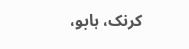کرنک، ہابو،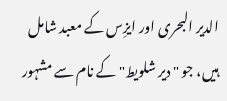الدیر البحری اور ایزِس کے معبد شامل ہیں، جو "دیر شلویط" کے نام سے مشہور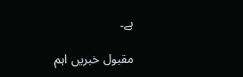ہے۔

مقبول خبریں اہم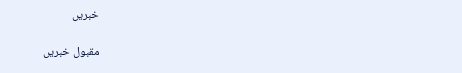خبریں

مقبول خبریں